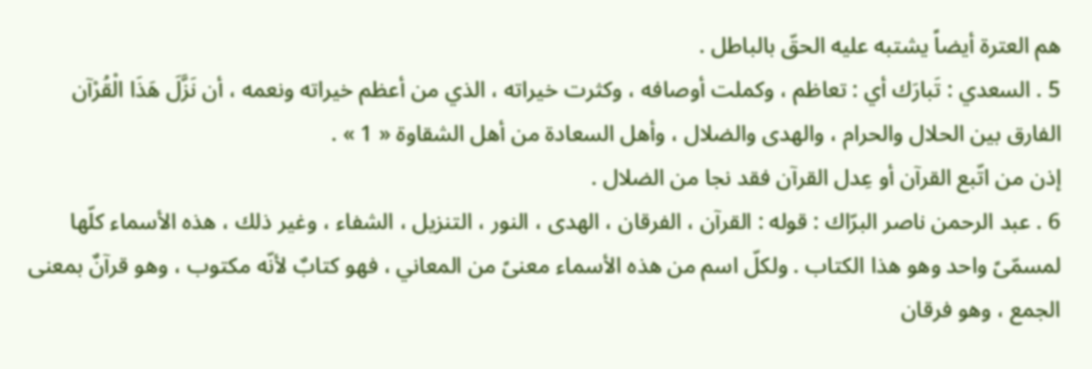هم العترة أيضاً يشتبه عليه الحقّ بالباطل .
5 . السعدي : تَبارَك أي : تعاظم ، وكملت أوصافه ، وكثرت خيراته ، الذي من أعظم خيراته ونعمه ، أن نَزَّلَ هَذَا الْقُرْآن الفارق بين الحلال والحرام ، والهدى والضلال ، وأهل السعادة من أهل الشقاوة « 1 » .
إذن من اتّبع القرآن أو عِدل القرآن فقد نجا من الضلال .
6 . عبد الرحمن ناصر البرّاك : قوله : القرآن ، الفرقان ، الهدى ، النور ، التنزيل ، الشفاء ، وغير ذلك ، هذه الأسماء كلّها لمسمّىً واحد وهو هذا الكتاب . ولكلّ اسم من هذه الأسماء معنىً من المعاني ، فهو كتابٌ لأنّه مكتوب ، وهو قرآنٌ بمعنى الجمع ، وهو فرقان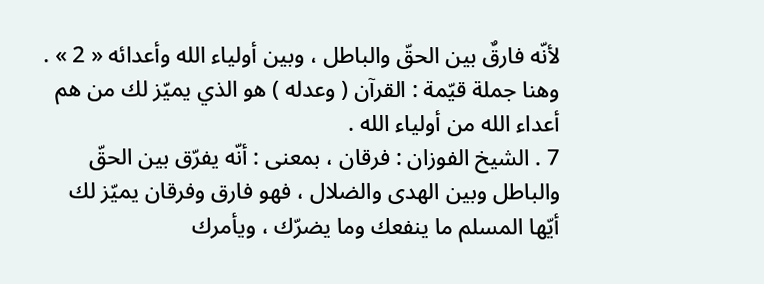لأنّه فارقٌ بين الحقّ والباطل ، وبين أولياء الله وأعدائه « 2 » . وهنا جملة قيّمة : القرآن ( وعدله ) هو الذي يميّز لك من هم أعداء الله من أولياء الله .
7 . الشيخ الفوزان : فرقان ، بمعنى : أنّه يفرّق بين الحقّ والباطل وبين الهدى والضلال ، فهو فارق وفرقان يميّز لك أيّها المسلم ما ينفعك وما يضرّك ، ويأمرك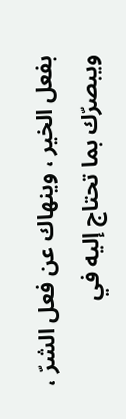بفعل الخير ، وينهاك عن فعل الشرّ ، ويبصرّك بما تحتاج إليه في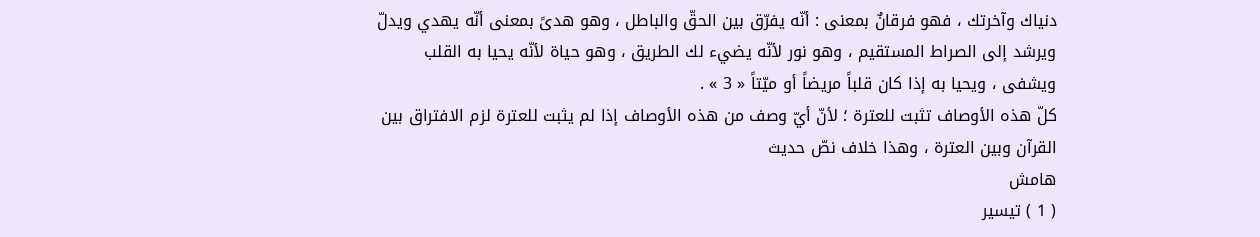دنياك وآخرتك ، فهو فرقانٌ بمعنى : أنّه يفرّق بين الحقّ والباطل ، وهو هدىً بمعنى أنّه يهدي ويدلّ ويرشد إلى الصراط المستقيم ، وهو نور لأنّه يضيء لك الطريق ، وهو حياة لأنّه يحيا به القلب ويشفى ، ويحيا به إذا كان قلباً مريضاً أو ميّتاً « 3 » .
كلّ هذه الأوصاف تثبت للعترة ؛ لأنّ أيّ وصف من هذه الأوصاف إذا لم يثبت للعترة لزم الافتراق بين القرآن وبين العترة ، وهذا خلاف نصّ حديث
هامش
( 1 ) تيسير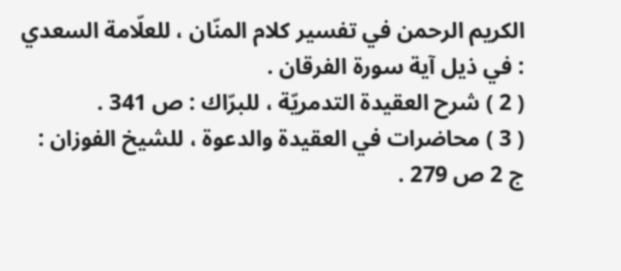الكريم الرحمن في تفسير كلام المنّان ، للعلّامة السعدي : في ذيل آية سورة الفرقان .
( 2 ) شرح العقيدة التدمريّة ، للبرّاك : ص 341 .
( 3 ) محاضرات في العقيدة والدعوة ، للشيخ الفوزان : ج 2 ص 279 .